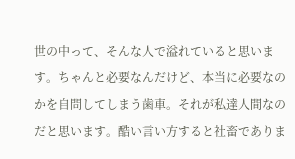世の中って、そんな人で溢れていると思います。ちゃんと必要なんだけど、本当に必要なのかを自問してしまう歯車。それが私達人間なのだと思います。酷い言い方すると社畜でありま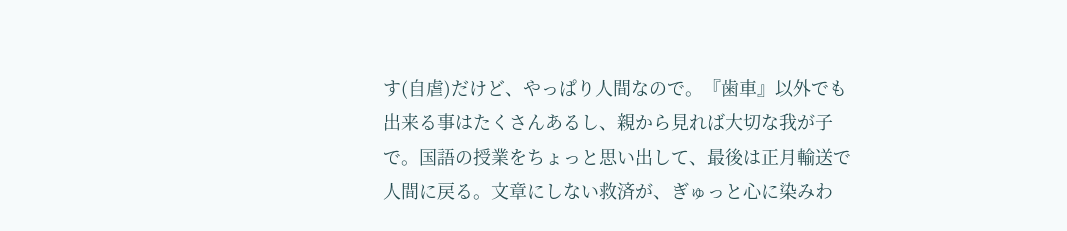す(自虐)だけど、やっぱり人間なので。『歯車』以外でも出来る事はたくさんあるし、親から見れば大切な我が子で。国語の授業をちょっと思い出して、最後は正月輸送で人間に戻る。文章にしない救済が、ぎゅっと心に染みわ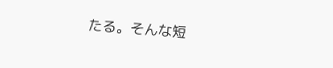たる。そんな短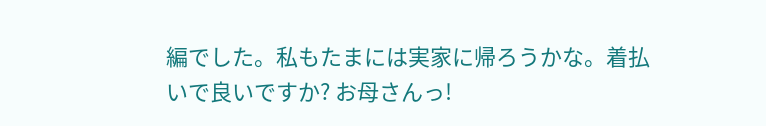編でした。私もたまには実家に帰ろうかな。着払いで良いですか? お母さんっ!